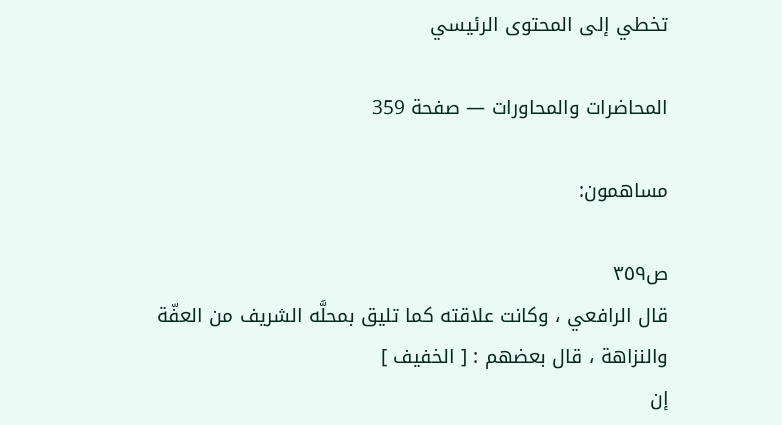تخطي إلى المحتوى الرئيسي

المحاضرات والمحاورات — صفحة 359

مساهمون:

ص٣٥٩
قال الرافعي ، وكانت علاقته كما تليق بمحلَّه الشريف من العفّة والنزاهة ، قال بعضهم : [ الخفيف ]
إن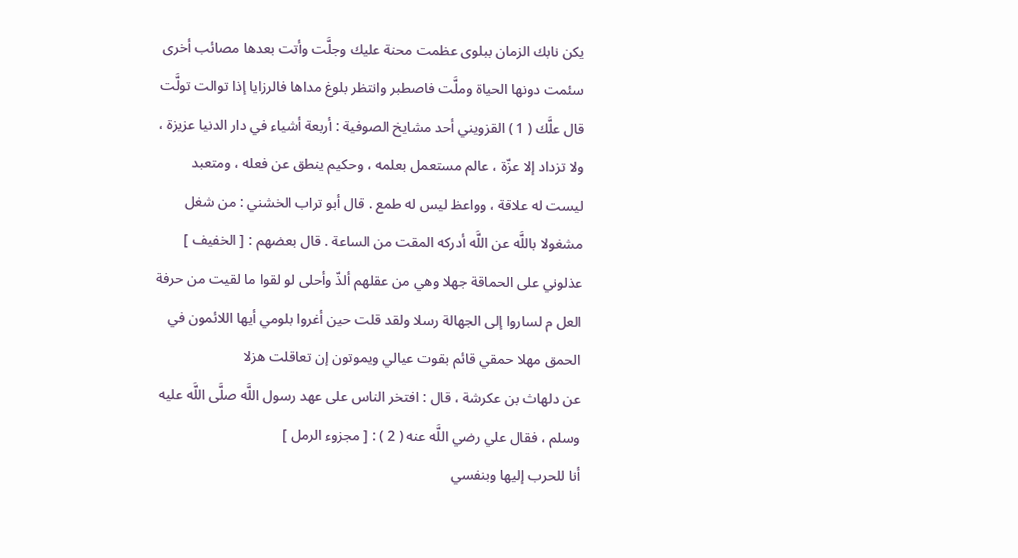يكن نابك الزمان ببلوى عظمت محنة عليك وجلَّت وأتت بعدها مصائب أخرى سئمت دونها الحياة وملَّت فاصطبر وانتظر بلوغ مداها فالرزايا إذا توالت تولَّت
قال علَّك ( 1 ) القزويني أحد مشايخ الصوفية : أربعة أشياء في دار الدنيا عزيزة ، ولا تزداد إلا عزّة ، عالم مستعمل بعلمه ، وحكيم ينطق عن فعله ، ومتعبد ليست له علاقة ، وواعظ ليس له طمع . قال أبو تراب الخشني : من شغل مشغولا باللَّه عن اللَّه أدركه المقت من الساعة . قال بعضهم : [ الخفيف ]
عذلوني على الحماقة جهلا وهي من عقلهم ألذّ وأحلى لو لقوا ما لقيت من حرفة العل م لساروا إلى الجهالة رسلا ولقد قلت حين أغروا بلومي أيها اللائمون في الحمق مهلا حمقي قائم بقوت عيالي ويموتون إن تعاقلت هزلا
عن دلهاث بن عكرشة ، قال : افتخر الناس على عهد رسول اللَّه صلَّى اللَّه عليه وسلم ، فقال علي رضي اللَّه عنه ( 2 ) : [ مجزوء الرمل ]
أنا للحرب إليها وبنفسي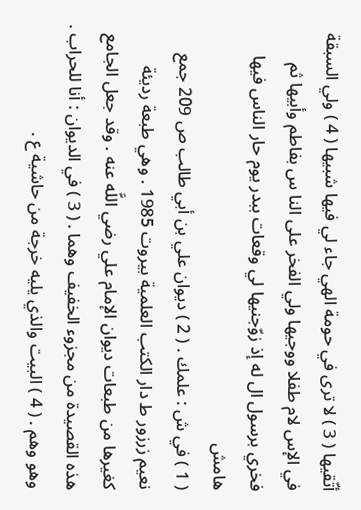أتّقيها ( 3 ) لا ترى في حومة الهي جاء لي فيها شبيها ( 4 ) ولي السبقة في الإس لام طفلا ووجيها ولي الفخر على النا س بفاطم وأبيها ثم فخري برسول ال له إذ زوّجنيها لي وقعات ببدر يوم حار الناس فيها
هامش
( 1 ) في ش : علمك . ( 2 ) ديوان علي بن أبي طالب ص 209 جمع نعيم زرزور ط دار الكتب العلمية بيروت 1985 . وهي طبعة رديئة كغيرها من طبعات ديوان الإمام علي رضي اللَّه عنه . وقد جعل الجامع هذه القصيدة من مجزوء الخفيف وهما . ( 3 ) في الديوان : أنا للحراب . وهو وهم . ( 4 ) البيت والذي يليه خرجة من حاشية ع .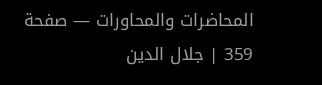المحاضرات والمحاورات — صفحة 359 | جلال الدين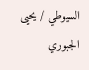السيوطي / يحيى الجبوري